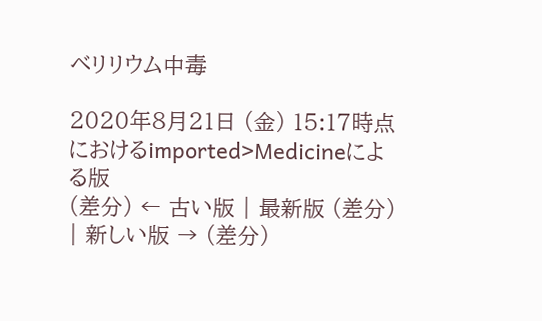ベリリウム中毒

2020年8月21日 (金) 15:17時点におけるimported>Medicineによる版
(差分) ← 古い版 | 最新版 (差分) | 新しい版 → (差分)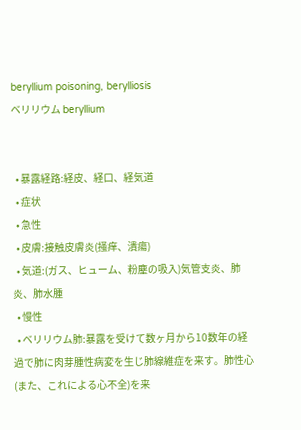beryllium poisoning, berylliosis
ベリリウム beryllium


  • 暴露経路:経皮、経口、経気道
  • 症状
  • 急性
  • 皮膚:接触皮膚炎(掻痒、潰瘍)
  • 気道:(ガス、ヒューム、粉塵の吸入)気管支炎、肺炎、肺水腫
  • 慢性
  • ベリリウム肺:暴露を受けて数ヶ月から10数年の経過で肺に肉芽腫性病変を生じ肺線維症を来す。肺性心(また、これによる心不全)を来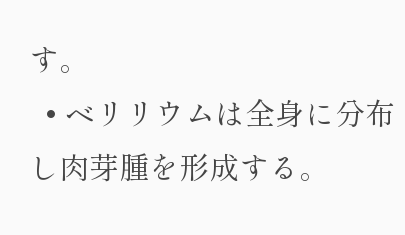す。
  • ベリリウムは全身に分布し肉芽腫を形成する。